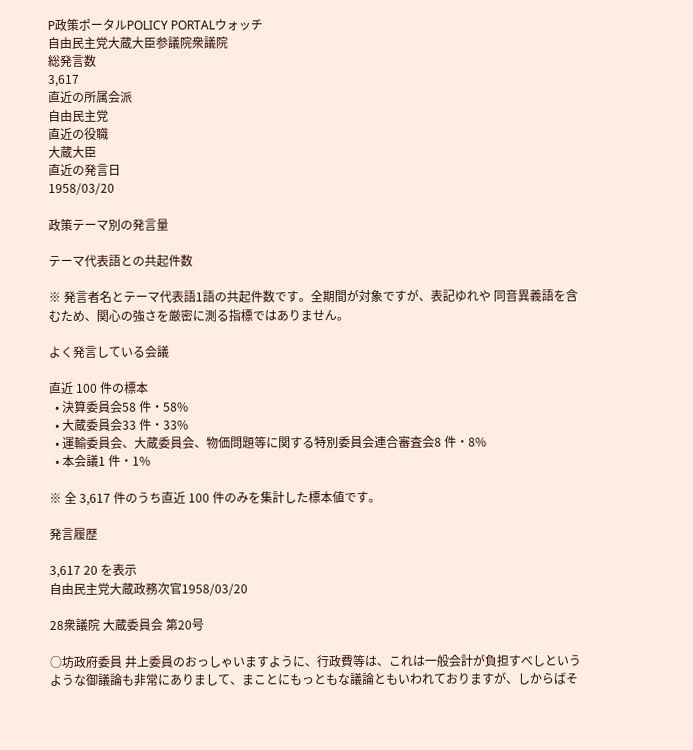P政策ポータルPOLICY PORTALウォッチ
自由民主党大蔵大臣参議院衆議院
総発言数
3,617
直近の所属会派
自由民主党
直近の役職
大蔵大臣
直近の発言日
1958/03/20

政策テーマ別の発言量

テーマ代表語との共起件数

※ 発言者名とテーマ代表語1語の共起件数です。全期間が対象ですが、表記ゆれや 同音異義語を含むため、関心の強さを厳密に測る指標ではありません。

よく発言している会議

直近 100 件の標本
  • 決算委員会58 件・58%
  • 大蔵委員会33 件・33%
  • 運輸委員会、大蔵委員会、物価問題等に関する特別委員会連合審査会8 件・8%
  • 本会議1 件・1%

※ 全 3,617 件のうち直近 100 件のみを集計した標本値です。

発言履歴

3,617 20 を表示
自由民主党大蔵政務次官1958/03/20

28衆議院 大蔵委員会 第20号

○坊政府委員 井上委員のおっしゃいますように、行政費等は、これは一般会計が負担すべしというような御議論も非常にありまして、まことにもっともな議論ともいわれておりますが、しからばそ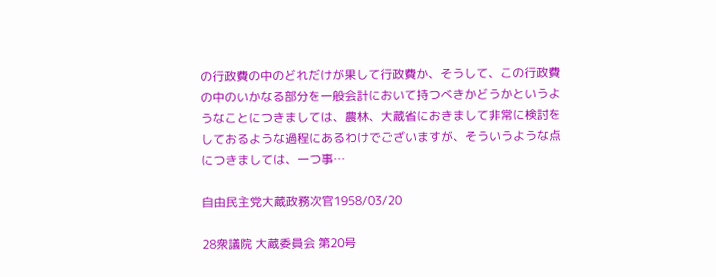の行政費の中のどれだけが果して行政費か、そうして、この行政費の中のいかなる部分を一般会計において持つべきかどうかというようなことにつきましては、農林、大蔵省におきまして非常に検討をしておるような過程にあるわけでございますが、そういうような点につきましては、一つ事…

自由民主党大蔵政務次官1958/03/20

28衆議院 大蔵委員会 第20号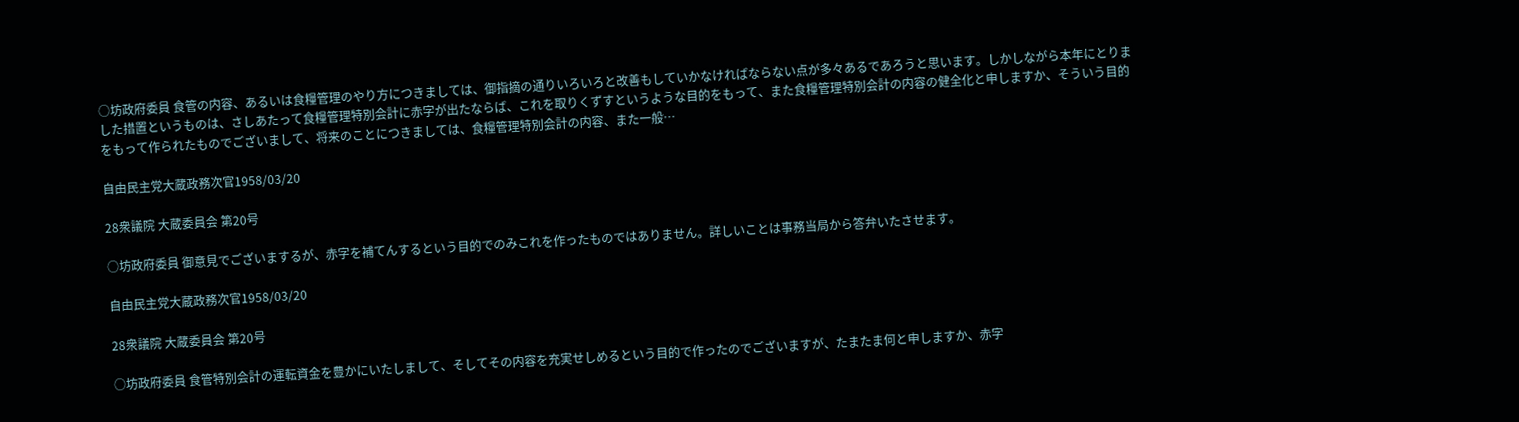○坊政府委員 食管の内容、あるいは食糧管理のやり方につきましては、御指摘の通りいろいろと改善もしていかなければならない点が多々あるであろうと思います。しかしながら本年にとりました措置というものは、さしあたって食糧管理特別会計に赤字が出たならば、これを取りくずすというような目的をもって、また食糧管理特別会計の内容の健全化と申しますか、そういう目的をもって作られたものでございまして、将来のことにつきましては、食糧管理特別会計の内容、また一般…

自由民主党大蔵政務次官1958/03/20

28衆議院 大蔵委員会 第20号

○坊政府委員 御意見でございまするが、赤字を補てんするという目的でのみこれを作ったものではありません。詳しいことは事務当局から答弁いたさせます。

自由民主党大蔵政務次官1958/03/20

28衆議院 大蔵委員会 第20号

○坊政府委員 食管特別会計の運転資金を豊かにいたしまして、そしてその内容を充実せしめるという目的で作ったのでございますが、たまたま何と申しますか、赤字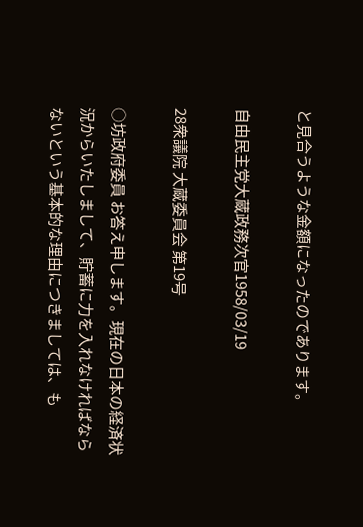と見合うような金額になったのであります。

自由民主党大蔵政務次官1958/03/19

28衆議院 大蔵委員会 第19号

○坊政府委員 お答え申します。現在の日本の経済状況からいたしまして、貯蓄に力を入れなければならないという基本的な理由につきましては、も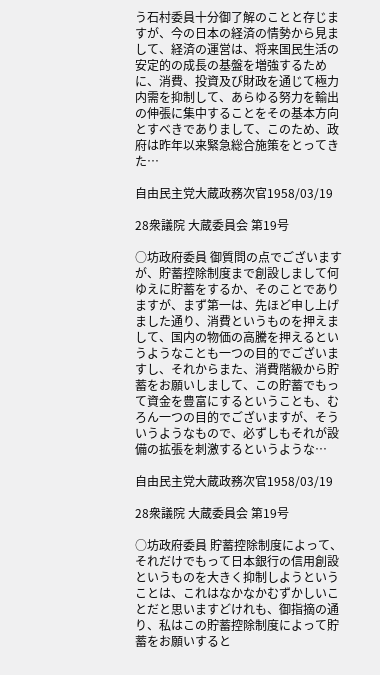う石村委員十分御了解のことと存じますが、今の日本の経済の情勢から見まして、経済の運営は、将来国民生活の安定的の成長の基盤を増強するために、消費、投資及び財政を通じて極力内需を抑制して、あらゆる努力を輸出の伸張に集中することをその基本方向とすべきでありまして、このため、政府は昨年以来緊急総合施策をとってきた…

自由民主党大蔵政務次官1958/03/19

28衆議院 大蔵委員会 第19号

○坊政府委員 御質問の点でございますが、貯蓄控除制度まで創設しまして何ゆえに貯蓄をするか、そのことでありますが、まず第一は、先ほど申し上げました通り、消費というものを押えまして、国内の物価の高騰を押えるというようなことも一つの目的でございますし、それからまた、消費階級から貯蓄をお願いしまして、この貯蓄でもって資金を豊富にするということも、むろん一つの目的でございますが、そういうようなもので、必ずしもそれが設備の拡張を刺激するというような…

自由民主党大蔵政務次官1958/03/19

28衆議院 大蔵委員会 第19号

○坊政府委員 貯蓄控除制度によって、それだけでもって日本銀行の信用創設というものを大きく抑制しようということは、これはなかなかむずかしいことだと思いますどけれも、御指摘の通り、私はこの貯蓄控除制度によって貯蓄をお願いすると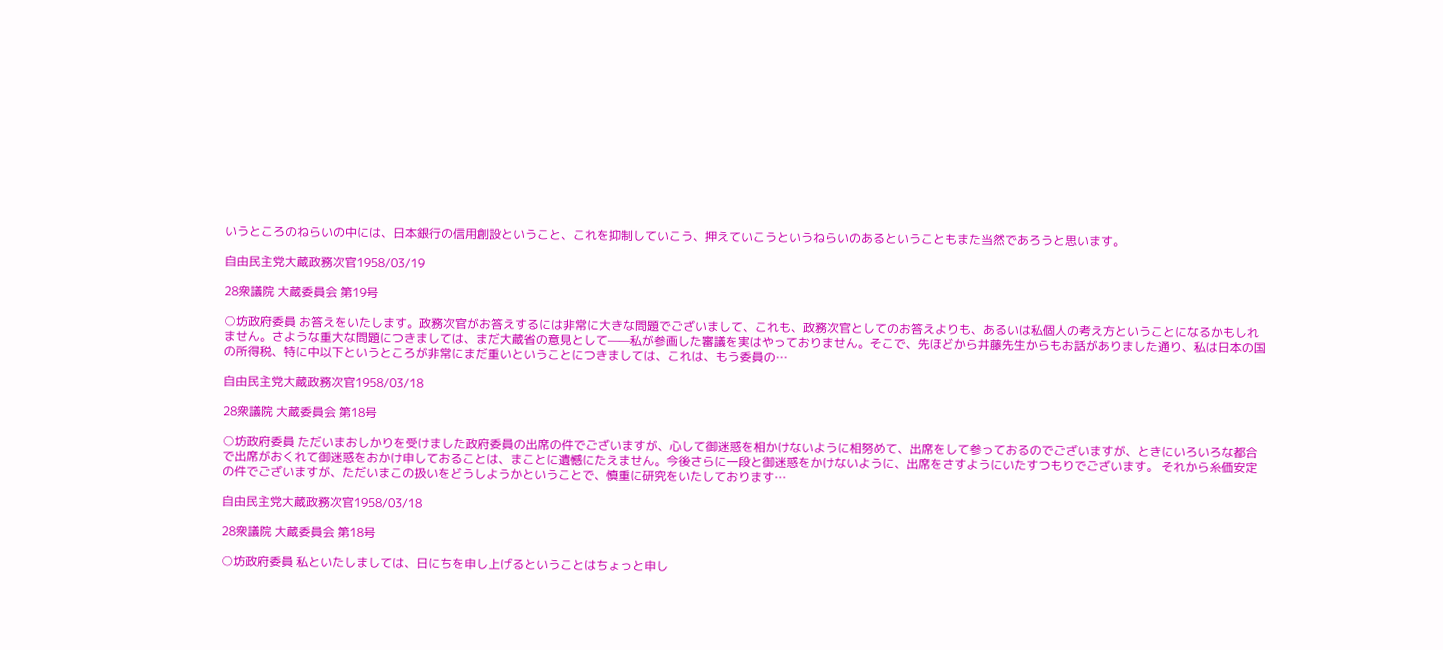いうところのねらいの中には、日本銀行の信用創設ということ、これを抑制していこう、押えていこうというねらいのあるということもまた当然であろうと思います。

自由民主党大蔵政務次官1958/03/19

28衆議院 大蔵委員会 第19号

○坊政府委員 お答えをいたします。政務次官がお答えするには非常に大きな問題でございまして、これも、政務次官としてのお答えよりも、あるいは私個人の考え方ということになるかもしれません。さような重大な問題につきましては、まだ大蔵省の意見として——私が参画した審議を実はやっておりません。そこで、先ほどから井藤先生からもお話がありました通り、私は日本の国の所得税、特に中以下というところが非常にまだ重いということにつきましては、これは、もう委員の…

自由民主党大蔵政務次官1958/03/18

28衆議院 大蔵委員会 第18号

○坊政府委員 ただいまおしかりを受けました政府委員の出席の件でございますが、心して御迷惑を相かけないように相努めて、出席をして参っておるのでございますが、ときにいろいろな都合で出席がおくれて御迷惑をおかけ申しておることは、まことに遺憾にたえません。今後さらに一段と御迷惑をかけないように、出席をさすようにいたすつもりでございます。 それから糸価安定の件でございますが、ただいまこの扱いをどうしようかということで、慎重に研究をいたしております…

自由民主党大蔵政務次官1958/03/18

28衆議院 大蔵委員会 第18号

○坊政府委員 私といたしましては、日にちを申し上げるということはちょっと申し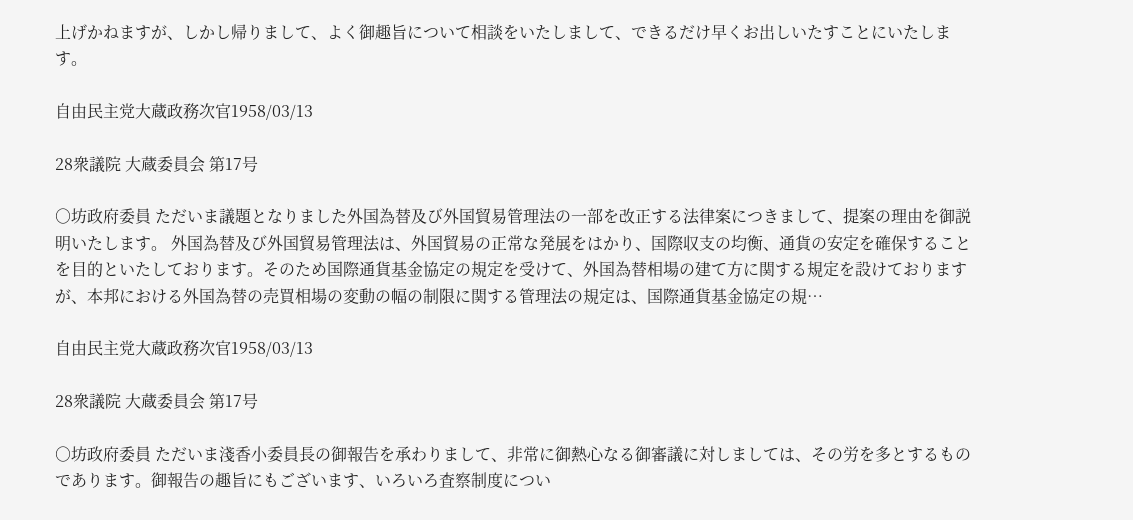上げかねますが、しかし帰りまして、よく御趣旨について相談をいたしまして、できるだけ早くお出しいたすことにいたします。

自由民主党大蔵政務次官1958/03/13

28衆議院 大蔵委員会 第17号

○坊政府委員 ただいま議題となりました外国為替及び外国貿易管理法の一部を改正する法律案につきまして、提案の理由を御説明いたします。 外国為替及び外国貿易管理法は、外国貿易の正常な発展をはかり、国際収支の均衡、通貨の安定を確保することを目的といたしております。そのため国際通貨基金協定の規定を受けて、外国為替相場の建て方に関する規定を設けておりますが、本邦における外国為替の売買相場の変動の幅の制限に関する管理法の規定は、国際通貨基金協定の規…

自由民主党大蔵政務次官1958/03/13

28衆議院 大蔵委員会 第17号

○坊政府委員 ただいま淺香小委員長の御報告を承わりまして、非常に御熱心なる御審議に対しましては、その労を多とするものであります。御報告の趣旨にもございます、いろいろ査察制度につい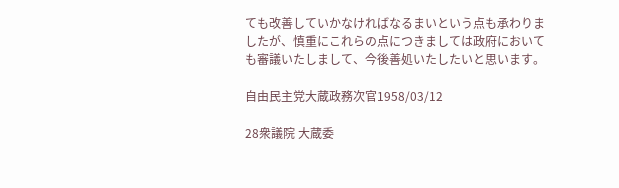ても改善していかなければなるまいという点も承わりましたが、慎重にこれらの点につきましては政府においても審議いたしまして、今後善処いたしたいと思います。

自由民主党大蔵政務次官1958/03/12

28衆議院 大蔵委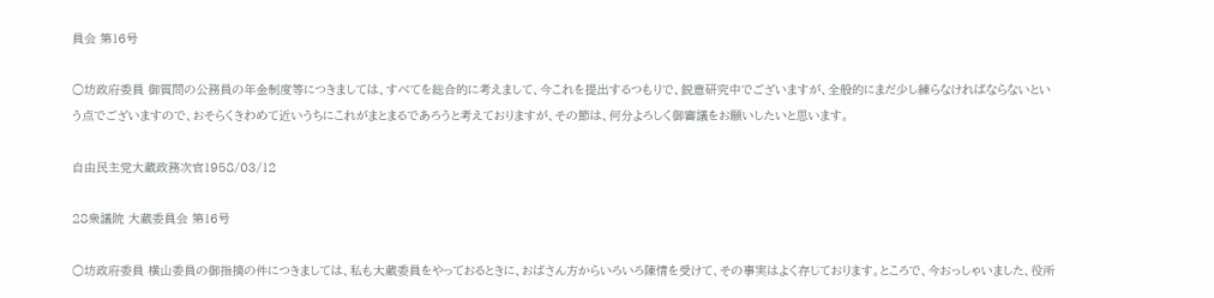員会 第16号

○坊政府委員 御質問の公務員の年金制度等につきましては、すべてを総合的に考えまして、今これを提出するつもりで、鋭意研究中でございますが、全般的にまだ少し練らなければならないという点でございますので、おそらくきわめて近いうちにこれがまとまるであろうと考えておりますが、その節は、何分よろしく御審議をお願いしたいと思います。

自由民主党大蔵政務次官1958/03/12

28衆議院 大蔵委員会 第16号

○坊政府委員 横山委員の御指摘の件につきましては、私も大蔵委員をやっておるときに、おばさん方からいろいろ陳情を受けて、その事実はよく存じております。ところで、今おっしゃいました、役所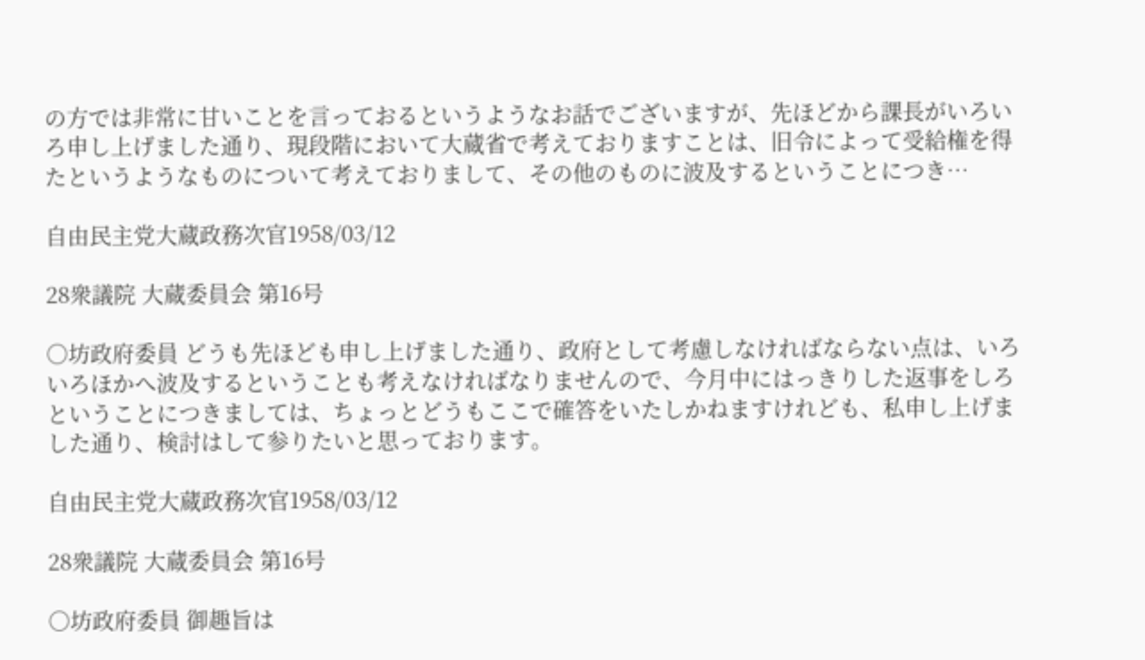の方では非常に甘いことを言っておるというようなお話でございますが、先ほどから課長がいろいろ申し上げました通り、現段階において大蔵省で考えておりますことは、旧令によって受給権を得たというようなものについて考えておりまして、その他のものに波及するということにつき…

自由民主党大蔵政務次官1958/03/12

28衆議院 大蔵委員会 第16号

○坊政府委員 どうも先ほども申し上げました通り、政府として考慮しなければならない点は、いろいろほかへ波及するということも考えなければなりませんので、今月中にはっきりした返事をしろということにつきましては、ちょっとどうもここで確答をいたしかねますけれども、私申し上げました通り、検討はして参りたいと思っております。

自由民主党大蔵政務次官1958/03/12

28衆議院 大蔵委員会 第16号

○坊政府委員 御趣旨は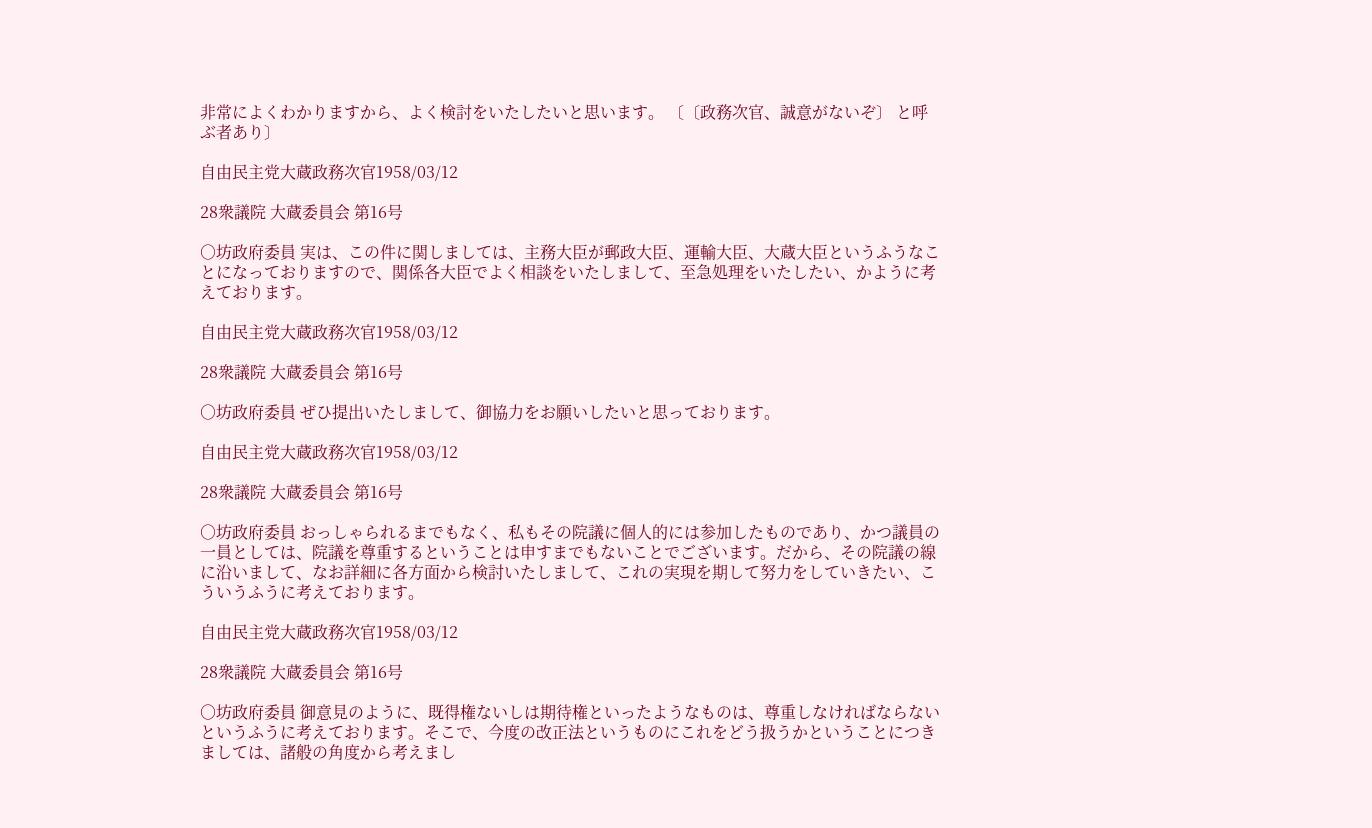非常によくわかりますから、よく検討をいたしたいと思います。 〔〔政務次官、誠意がないぞ〕 と呼ぶ者あり〕

自由民主党大蔵政務次官1958/03/12

28衆議院 大蔵委員会 第16号

○坊政府委員 実は、この件に関しましては、主務大臣が郵政大臣、運輸大臣、大蔵大臣というふうなことになっておりますので、関係各大臣でよく相談をいたしまして、至急処理をいたしたい、かように考えております。

自由民主党大蔵政務次官1958/03/12

28衆議院 大蔵委員会 第16号

○坊政府委員 ぜひ提出いたしまして、御協力をお願いしたいと思っております。

自由民主党大蔵政務次官1958/03/12

28衆議院 大蔵委員会 第16号

○坊政府委員 おっしゃられるまでもなく、私もその院議に個人的には参加したものであり、かつ議員の一員としては、院議を尊重するということは申すまでもないことでございます。だから、その院議の線に沿いまして、なお詳細に各方面から検討いたしまして、これの実現を期して努力をしていきたい、こういうふうに考えております。

自由民主党大蔵政務次官1958/03/12

28衆議院 大蔵委員会 第16号

○坊政府委員 御意見のように、既得権ないしは期待権といったようなものは、尊重しなければならないというふうに考えております。そこで、今度の改正法というものにこれをどう扱うかということにつきましては、諸般の角度から考えまし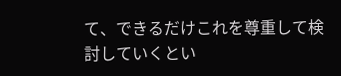て、できるだけこれを尊重して検討していくとい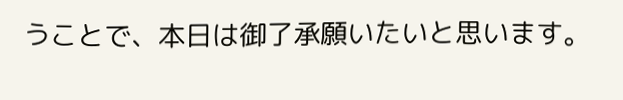うことで、本日は御了承願いたいと思います。